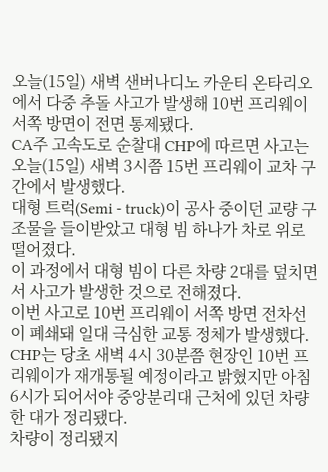오늘(15일) 새벽 샌버나디노 카운티 온타리오에서 다중 추돌 사고가 발생해 10번 프리웨이 서쪽 방면이 전면 통제됐다.
CA주 고속도로 순찰대 CHP에 따르면 사고는 오늘(15일) 새벽 3시쯤 15번 프리웨이 교차 구간에서 발생했다.
대형 트럭(Semi - truck)이 공사 중이던 교량 구조물을 들이받았고 대형 빔 하나가 차로 위로 떨어졌다.
이 과정에서 대형 빔이 다른 차량 2대를 덮치면서 사고가 발생한 것으로 전해졌다.
이번 사고로 10번 프리웨이 서쪽 방면 전차선이 폐쇄돼 일대 극심한 교통 정체가 발생했다.
CHP는 당초 새벽 4시 30분쯤 현장인 10번 프리웨이가 재개통될 예정이라고 밝혔지만 아침 6시가 되어서야 중앙분리대 근처에 있던 차량 한 대가 정리됐다.
차량이 정리됐지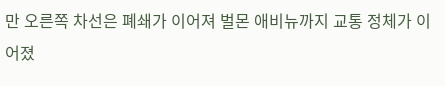만 오른쪽 차선은 폐쇄가 이어져 벌몬 애비뉴까지 교통 정체가 이어졌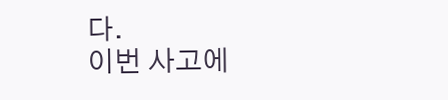다.
이번 사고에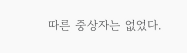따른 중상자는 없었다.